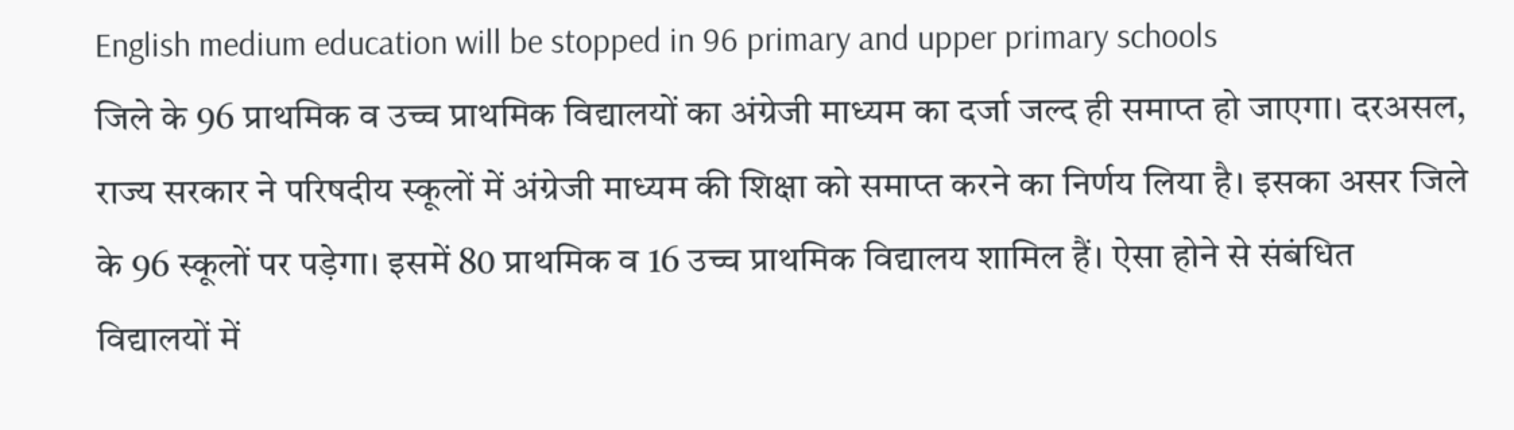English medium education will be stopped in 96 primary and upper primary schools
जिले के 96 प्राथमिक व उच्च प्राथमिक विद्यालयों का अंग्रेजी माध्यम का दर्जा जल्द ही समाप्त हो जाएगा। दरअसल, राज्य सरकार ने परिषदीय स्कूलों में अंग्रेजी माध्यम की शिक्षा को समाप्त करने का निर्णय लिया है। इसका असर जिले के 96 स्कूलों पर पड़ेगा। इसमें 80 प्राथमिक व 16 उच्च प्राथमिक विद्यालय शामिल हैं। ऐसा होने से संबंधित विद्यालयों में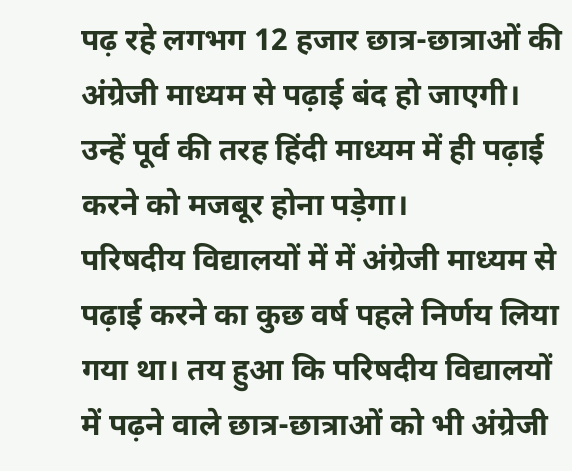पढ़ रहे लगभग 12 हजार छात्र-छात्राओं की अंग्रेजी माध्यम से पढ़ाई बंद हो जाएगी। उन्हें पूर्व की तरह हिंदी माध्यम में ही पढ़ाई करने को मजबूर होना पड़ेगा।
परिषदीय विद्यालयों में में अंग्रेजी माध्यम से पढ़ाई करने का कुछ वर्ष पहले निर्णय लिया गया था। तय हुआ कि परिषदीय विद्यालयों में पढ़ने वाले छात्र-छात्राओं को भी अंग्रेजी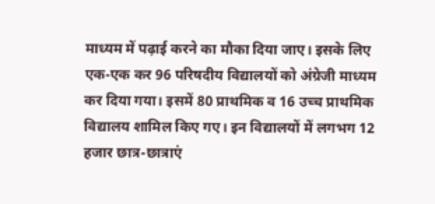माध्यम में पढ़ाई करने का मौका दिया जाए। इसके लिए एक-एक कर 96 परिषदीय विद्यालयों को अंग्रेजी माध्यम कर दिया गया। इसमें 80 प्राथमिक व 16 उच्च प्राथमिक विद्यालय शामिल किए गए। इन विद्यालयों में लगभग 12 हजार छात्र-छात्राएं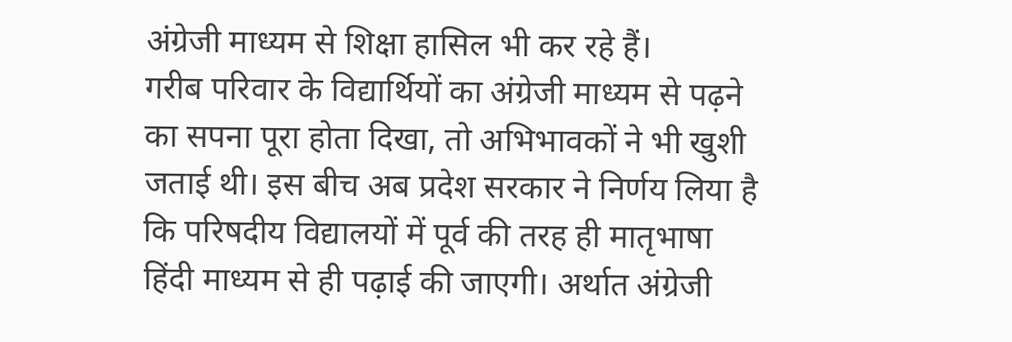अंग्रेजी माध्यम से शिक्षा हासिल भी कर रहे हैं।
गरीब परिवार के विद्यार्थियों का अंग्रेजी माध्यम से पढ़ने का सपना पूरा होता दिखा, तो अभिभावकों ने भी खुशी जताई थी। इस बीच अब प्रदेश सरकार ने निर्णय लिया है कि परिषदीय विद्यालयों में पूर्व की तरह ही मातृभाषा हिंदी माध्यम से ही पढ़ाई की जाएगी। अर्थात अंग्रेजी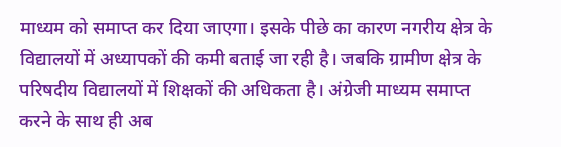माध्यम को समाप्त कर दिया जाएगा। इसके पीछे का कारण नगरीय क्षेत्र के विद्यालयों में अध्यापकों की कमी बताई जा रही है। जबकि ग्रामीण क्षेत्र के परिषदीय विद्यालयों में शिक्षकों की अधिकता है। अंग्रेजी माध्यम समाप्त करने के साथ ही अब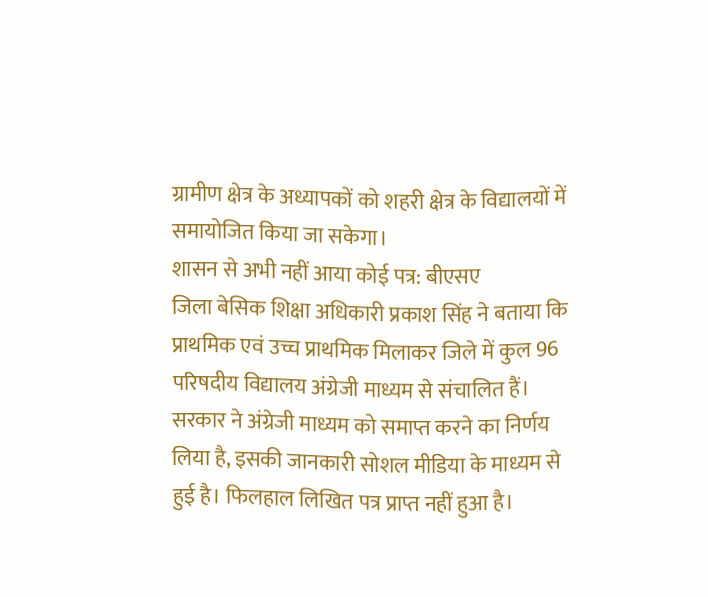ग्रामीण क्षेत्र के अध्यापकों को शहरी क्षेत्र के विद्यालयों में समायोजित किया जा सकेगा।
शासन से अभी नहीं आया कोई पत्र: बीएसए
जिला बेसिक शिक्षा अधिकारी प्रकाश सिंह ने बताया कि प्राथमिक एवं उच्च प्राथमिक मिलाकर जिले में कुल 96 परिषदीय विद्यालय अंग्रेजी माध्यम से संचालित हैं। सरकार ने अंग्रेजी माध्यम को समाप्त करने का निर्णय लिया है, इसकी जानकारी सोशल मीडिया के माध्यम से हुई है। फिलहाल लिखित पत्र प्राप्त नहीं हुआ है।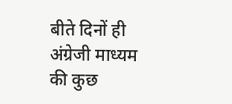बीते दिनों ही अंग्रेजी माध्यम की कुछ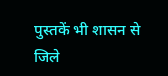पुस्तकें भी शासन से जिले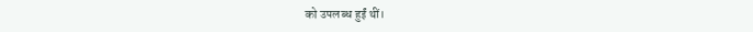को उपलब्ध हुईं थीं।